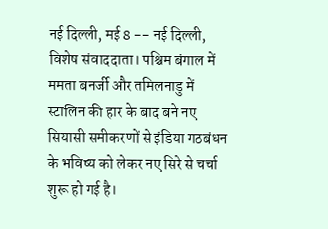नई दिल्ली, मई 8 -- नई दिल्ली, विशेष संवाददाता। पश्चिम बंगाल में ममता बनर्जी और तमिलनाडु में स्टालिन की हार के बाद बने नए सियासी समीकरणों से इंडिया गठबंधन के भविष्य को लेकर नए सिरे से चर्चा शुरू हो गई है।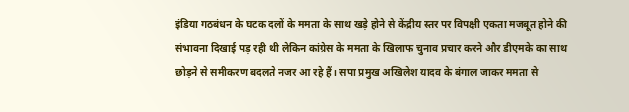इंडिया गठबंधन के घटक दलों के ममता के साथ खड़े होने से केंद्रीय स्तर पर विपक्षी एकता मजबूत होने की संभावना दिखाई पड़ रही थी लेकिन कांग्रेस के ममता के खिलाफ चुनाव प्रचार करने और डीएमके का साथ छोड़ने से समीकरण बदलते नजर आ रहे हैं। सपा प्रमुख अखिलेश यादव के बंगाल जाकर ममता से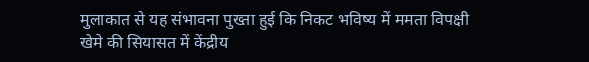मुलाकात से यह संभावना पुख्ता हुई कि निकट भविष्य में ममता विपक्षी खेमे की सियासत में केंद्रीय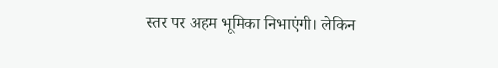स्तर पर अहम भूमिका निभाएंगी। लेकिन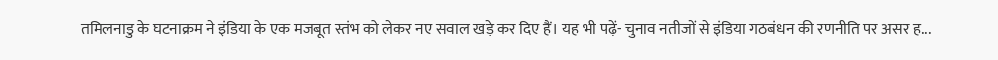तमिलनाडु के घटनाक्रम ने इंडिया के एक मजबूत स्तंभ को लेकर नए सवाल खड़े कर दिए हैं। यह भी पढ़ें- चुनाव नतीजों से इंडिया गठबंधन की रणनीति पर असर ह...